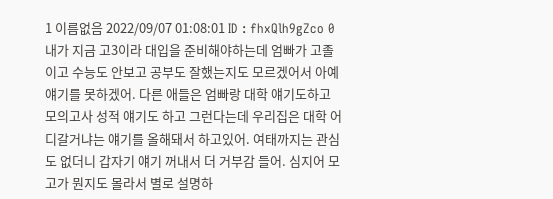1 이름없음 2022/09/07 01:08:01 ID : fhxQlh9gZco 0
내가 지금 고3이라 대입을 준비해야하는데 엄빠가 고졸이고 수능도 안보고 공부도 잘했는지도 모르겠어서 아예 얘기를 못하겠어. 다른 애들은 엄빠랑 대학 얘기도하고 모의고사 성적 얘기도 하고 그런다는데 우리집은 대학 어디갈거냐는 얘기를 올해돼서 하고있어. 여태까지는 관심도 없더니 갑자기 얘기 꺼내서 더 거부감 들어. 심지어 모고가 뭔지도 몰라서 별로 설명하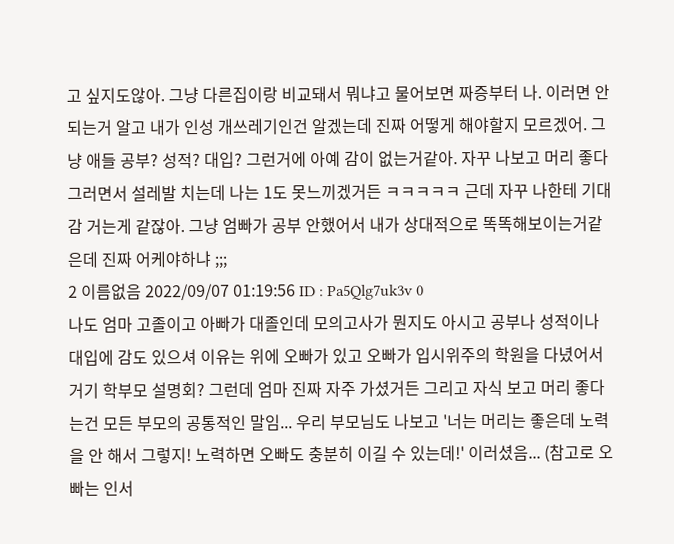고 싶지도않아. 그냥 다른집이랑 비교돼서 뭐냐고 물어보면 짜증부터 나. 이러면 안되는거 알고 내가 인성 개쓰레기인건 알겠는데 진짜 어떻게 해야할지 모르겠어. 그냥 애들 공부? 성적? 대입? 그런거에 아예 감이 없는거같아. 자꾸 나보고 머리 좋다 그러면서 설레발 치는데 나는 1도 못느끼겠거든 ㅋㅋㅋㅋㅋ 근데 자꾸 나한테 기대감 거는게 같잖아. 그냥 엄빠가 공부 안했어서 내가 상대적으로 똑똑해보이는거같은데 진짜 어케야하냐 ;;;
2 이름없음 2022/09/07 01:19:56 ID : Pa5Qlg7uk3v 0
나도 엄마 고졸이고 아빠가 대졸인데 모의고사가 뭔지도 아시고 공부나 성적이나 대입에 감도 있으셔 이유는 위에 오빠가 있고 오빠가 입시위주의 학원을 다녔어서 거기 학부모 설명회? 그런데 엄마 진짜 자주 가셨거든 그리고 자식 보고 머리 좋다는건 모든 부모의 공통적인 말임... 우리 부모님도 나보고 '너는 머리는 좋은데 노력을 안 해서 그렇지! 노력하면 오빠도 충분히 이길 수 있는데!' 이러셨음... (참고로 오빠는 인서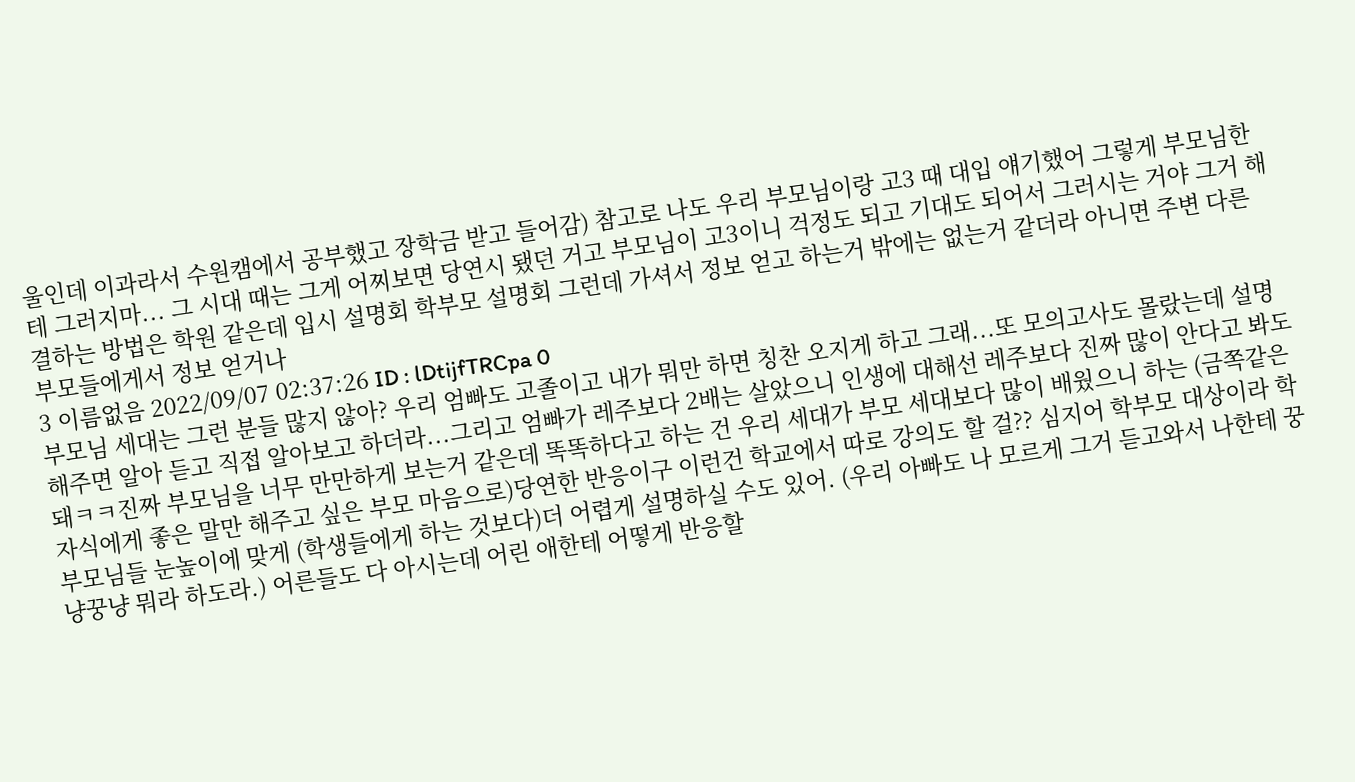울인데 이과라서 수원캠에서 공부했고 장학금 받고 들어감) 참고로 나도 우리 부모님이랑 고3 때 대입 얘기했어 그렇게 부모님한테 그러지마... 그 시대 때는 그게 어찌보면 당연시 됐던 거고 부모님이 고3이니 걱정도 되고 기대도 되어서 그러시는 거야 그거 해결하는 방법은 학원 같은데 입시 설명회 학부모 설명회 그런데 가셔서 정보 얻고 하는거 밖에는 없는거 같더라 아니면 주변 다른 부모들에게서 정보 얻거나
3 이름없음 2022/09/07 02:37:26 ID : lDtijfTRCpa 0
부모님 세대는 그런 분들 많지 않아? 우리 엄빠도 고졸이고 내가 뭐만 하면 칭찬 오지게 하고 그래...또 모의고사도 몰랐는데 설명해주면 알아 듣고 직접 알아보고 하더라...그리고 엄빠가 레주보다 2배는 살았으니 인생에 대해선 레주보다 진짜 많이 안다고 봐도 돼ㅋㅋ진짜 부모님을 너무 만만하게 보는거 같은데 똑똑하다고 하는 건 우리 세대가 부모 세대보다 많이 배웠으니 하는 (금쪽같은 자식에게 좋은 말만 해주고 싶은 부모 마음으로)당연한 반응이구 이런건 학교에서 따로 강의도 할 걸?? 심지어 학부모 대상이라 학부모님들 눈높이에 맞게 (학생들에게 하는 것보다)더 어렵게 설명하실 수도 있어. (우리 아빠도 나 모르게 그거 듣고와서 나한테 꿍냥꿍냥 뭐라 하도라.) 어른들도 다 아시는데 어린 애한테 어떻게 반응할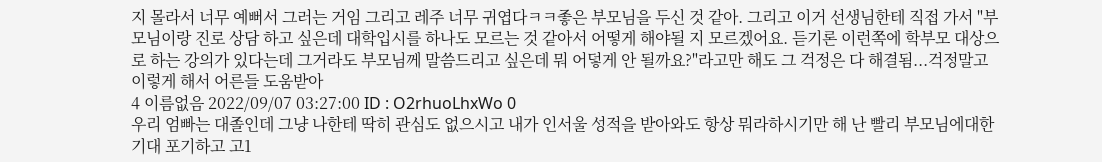지 몰라서 너무 예뻐서 그러는 거임 그리고 레주 너무 귀엽다ㅋㅋ좋은 부모님을 두신 것 같아. 그리고 이거 선생님한테 직접 가서 "부모님이랑 진로 상담 하고 싶은데 대학입시를 하나도 모르는 것 같아서 어떻게 해야될 지 모르겠어요. 듣기론 이런쪽에 학부모 대상으로 하는 강의가 있다는데 그거라도 부모님께 말씀드리고 싶은데 뭐 어덯게 안 될까요?"라고만 해도 그 걱정은 다 해결됨...걱정말고 이렇게 해서 어른들 도움받아
4 이름없음 2022/09/07 03:27:00 ID : O2rhuoLhxWo 0
우리 엄빠는 대졸인데 그냥 나한테 딱히 관심도 없으시고 내가 인서울 성적을 받아와도 항상 뭐라하시기만 해 난 빨리 부모님에대한 기대 포기하고 고1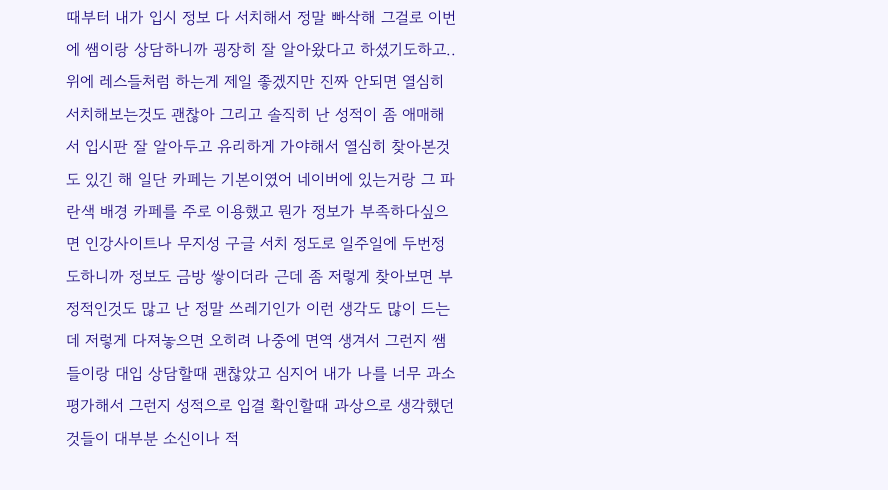때부터 내가 입시 정보 다 서치해서 정말 빠삭해 그걸로 이번에 쌤이랑 상담하니까 굉장히 잘 알아왔다고 하셨기도하고.. 위에 레스들처럼 하는게 제일 좋겠지만 진짜 안되면 열심히 서치해보는것도 괜찮아 그리고 솔직히 난 성적이 좀 애매해서 입시판 잘 알아두고 유리하게 가야해서 열심히 찾아본것도 있긴 해 일단 카페는 기본이였어 네이버에 있는거랑 그 파란색 배경 카페를 주로 이용했고 뭔가 정보가 부족하다싶으면 인강사이트나 무지성 구글 서치 정도로 일주일에 두번정도하니까 정보도 금방 쌓이더라 근데 좀 저렇게 찾아보면 부정적인것도 많고 난 정말 쓰레기인가 이런 생각도 많이 드는데 저렇게 다져놓으면 오히려 나중에 면역 생겨서 그런지 쌤들이랑 대입 상담할때 괜찮았고 심지어 내가 나를 너무 과소평가해서 그런지 성적으로 입결 확인할때 과상으로 생각했던것들이 대부분 소신이나 적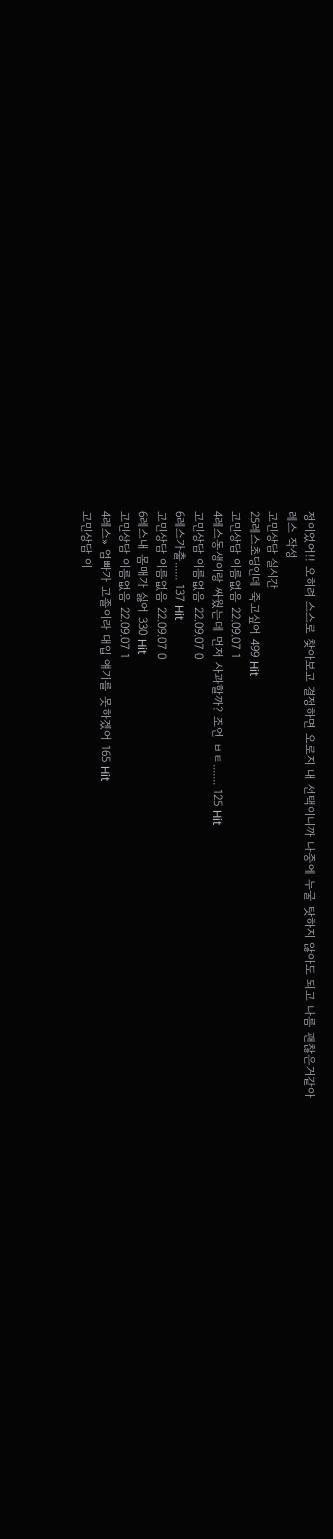정이었어!! 오히려 스스로 찾아보고 결정하면 오로지 내 선택이니까 나중에 누굴 탓하지 않아도 되고 나름 괜찮은거같아
레스 작성
고민상담 실시간
25레스초딩인데 죽고싶어 499 Hit
고민상담 이름없음 22.09.07 1
4레스동생이랑 싸웠는데 먼저 사과할까? 조언 ㅂㅌ....... 125 Hit
고민상담 이름없음 22.09.07 0
6레스가출...... 137 Hit
고민상담 이름없음 22.09.07 0
6레스내 몸매가 싫어 330 Hit
고민상담 이름없음 22.09.07 1
4레스» 엄빠가 고졸이라 대입 얘기를 못하겠어 165 Hit
고민상담 이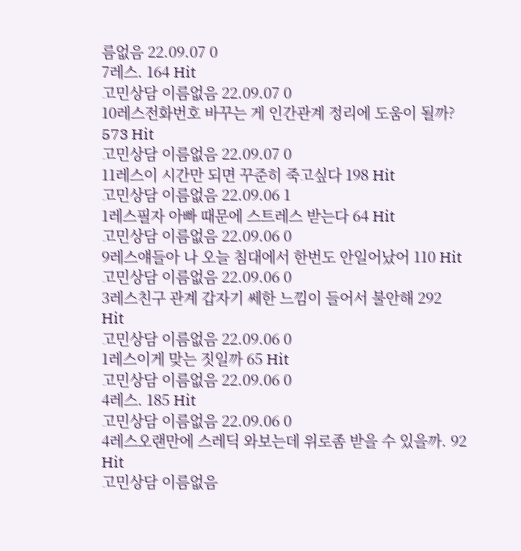름없음 22.09.07 0
7레스. 164 Hit
고민상담 이름없음 22.09.07 0
10레스전화번호 바꾸는 게 인간관계 정리에 도움이 될까? 573 Hit
고민상담 이름없음 22.09.07 0
11레스이 시간만 되면 꾸준히 죽고싶다 198 Hit
고민상담 이름없음 22.09.06 1
1레스필자 아빠 때문에 스트레스 받는다 64 Hit
고민상담 이름없음 22.09.06 0
9레스얘들아 나 오늘 침대에서 한번도 안일어났어 110 Hit
고민상담 이름없음 22.09.06 0
3레스친구 관계 갑자기 쎄한 느낌이 들어서 불안해 292 Hit
고민상담 이름없음 22.09.06 0
1레스이게 맞는 짓일까 65 Hit
고민상담 이름없음 22.09.06 0
4레스. 185 Hit
고민상담 이름없음 22.09.06 0
4레스오랜만에 스레딕 와보는데 위로좀 받을 수 있을까. 92 Hit
고민상담 이름없음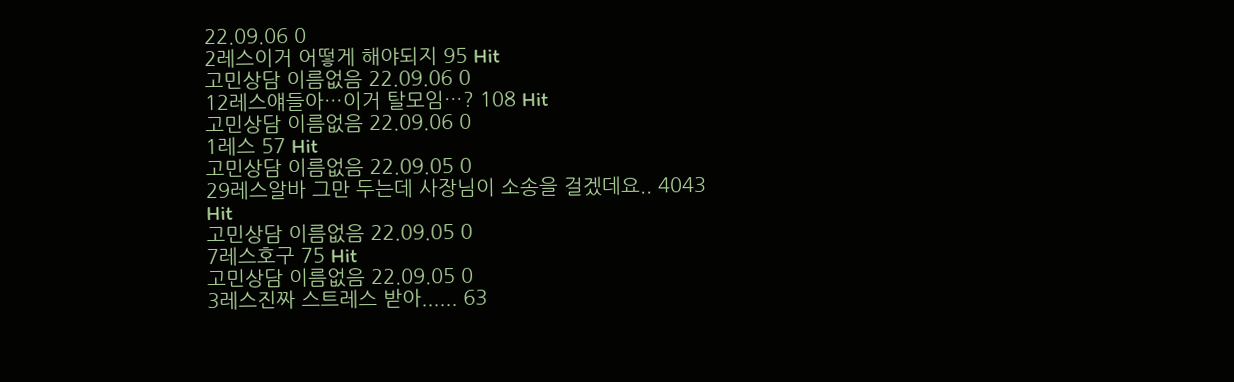22.09.06 0
2레스이거 어떻게 해야되지 95 Hit
고민상담 이름없음 22.09.06 0
12레스얘들아…이거 탈모임…? 108 Hit
고민상담 이름없음 22.09.06 0
1레스 57 Hit
고민상담 이름없음 22.09.05 0
29레스알바 그만 두는데 사장님이 소송을 걸겠데요.. 4043 Hit
고민상담 이름없음 22.09.05 0
7레스호구 75 Hit
고민상담 이름없음 22.09.05 0
3레스진짜 스트레스 받아...... 63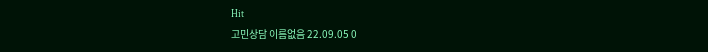Hit
고민상담 이름없음 22.09.05 0